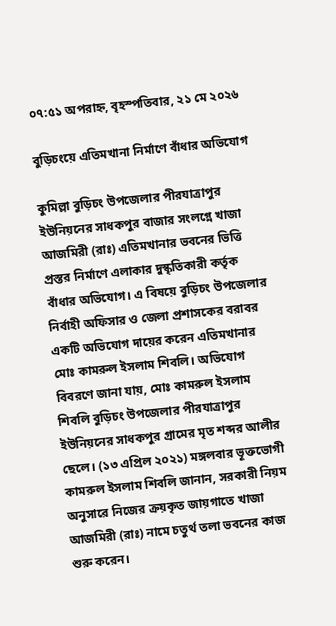০৭:৫১ অপরাহ্ন, বৃহস্পতিবার, ২১ মে ২০২৬

বুড়িচংয়ে এতিমখানা নির্মাণে বাঁধার অভিযোগ

কুমিল্লা বুড়িচং উপজেলার পীরযাত্রাপুর ইউনিয়নের সাধকপুর বাজার সংলগ্নে খাজা আজমিরী (রাঃ) এতিমখানার ভবনের ভিত্তি প্রস্তর নির্মাণে এলাকার দুস্কৃতিকারী কর্তৃক বাঁধার অভিযোগ। এ বিষয়ে বুড়িচং উপজেলার নির্বাহী অফিসার ও জেলা প্রশাসকের বরাবর একটি অভিযোগ দায়ের করেন এতিমখানার মোঃ কামরুল ইসলাম শিবলি। অভিযোগ বিবরণে জানা যায়, মোঃ কামরুল ইসলাম শিবলি বুড়িচং উপজেলার পীরযাত্রাপুর ইউনিয়নের সাধকপুর গ্রামের মৃত শব্দর আলীর ছেলে। (১৩ এপ্রিল ২০২১) মঙ্গলবার ভূক্তভোগী কামরুল ইসলাম শিবলি জানান, সরকারী নিয়ম অনুসারে নিজের ক্রয়কৃত জায়গাতে খাজা আজমিরী (রাঃ) নামে চতুর্থ তলা ভবনের কাজ শুরু করেন।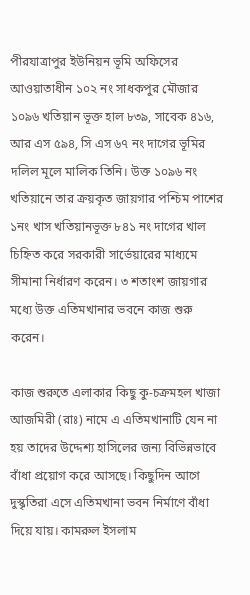পীরযাত্রাপুর ইউনিয়ন ভূমি অফিসের আওয়াতাধীন ১০২ নং সাধকপুর মৌজার ১০৯৬ খতিয়ান ভূক্ত হাল ৮৩৯, সাবেক ৪১৬, আর এস ৫৯৪, সি এস ৬৭ নং দাগের ভূমির দলিল মূলে মালিক তিনি। উক্ত ১০৯৬ নং খতিয়ানে তার ক্রয়কৃত জায়গার পশ্চিম পাশের ১নং খাস খতিয়ানভূক্ত ৮৪১ নং দাগের খাল চিহ্নিত করে সরকারী সার্ভেয়ারের মাধ্যমে সীমানা নির্ধারণ করেন। ৩ শতাংশ জায়গার মধ্যে উক্ত এতিমখানার ভবনে কাজ শুরু করেন।

কাজ শুরুতে এলাকার কিছু কু-চক্রমহল খাজা আজমিরী (রাঃ) নামে এ এতিমখানাটি যেন না হয় তাদের উদ্দেশ্য হাসিলের জন্য বিভিন্নভাবে বাঁধা প্রয়োগ করে আসছে। কিছুদিন আগে দুস্কৃতিরা এসে এতিমখানা ভবন নির্মাণে বাঁধা দিয়ে যায়। কামরুল ইসলাম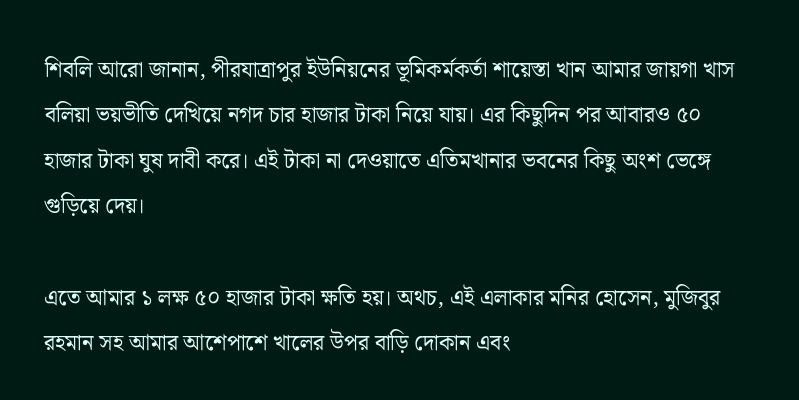শিবলি আরো জানান, পীরযাত্রাপুর ইউনিয়নের ভূমিকর্মকর্তা শায়েস্তা খান আমার জায়গা খাস বলিয়া ভয়ভীতি দেখিয়ে নগদ চার হাজার টাকা নিয়ে যায়। এর কিছুদিন পর আবারও ৫০ হাজার টাকা ঘুষ দাবী করে। এই টাকা না দেওয়াতে এতিমখানার ভবনের কিছু অংশ ভেঙ্গে গুড়িয়ে দেয়।

এতে আমার ১ লক্ষ ৫০ হাজার টাকা ক্ষতি হয়। অথচ, এই এলাকার মনির হোসেন, মুজিবুর রহমান সহ আমার আশেপাশে খালের উপর বাড়ি দোকান এবং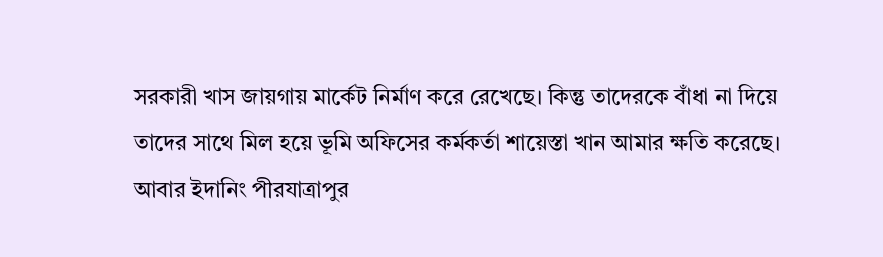সরকারী খাস জায়গায় মার্কেট নির্মাণ করে রেখেছে। কিন্তু তাদেরকে বাঁধা না দিয়ে তাদের সাথে মিল হয়ে ভূমি অফিসের কর্মকর্তা শায়েস্তা খান আমার ক্ষতি করেছে। আবার ইদানিং পীরযাত্রাপুর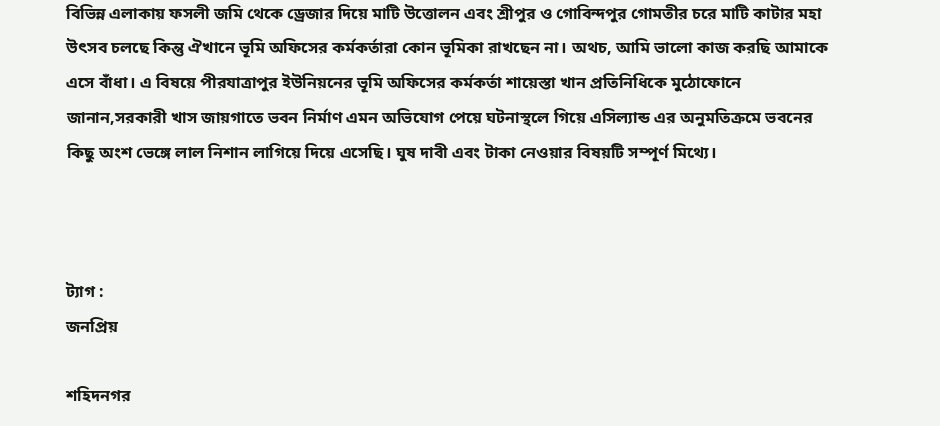বিভিন্ন এলাকায় ফসলী জমি থেকে ড্রেজার দিয়ে মাটি উত্তোলন এবং শ্রীপুর ও গোবিন্দপুর গোমতীর চরে মাটি কাটার মহা উৎসব চলছে কিন্তু ঐখানে ভূমি অফিসের কর্মকর্তারা কোন ভূমিকা রাখছেন না। অথচ, আমি ভালো কাজ করছি আমাকে এসে বাঁধা। এ বিষয়ে পীরযাত্রাপুর ইউনিয়নের ভূমি অফিসের কর্মকর্তা শায়েস্তা খান প্রতিনিধিকে মুঠোফোনে জানান,সরকারী খাস জায়গাতে ভবন নির্মাণ এমন অভিযোগ পেয়ে ঘটনাস্থলে গিয়ে এসিল্যান্ড এর অনুমতিক্রমে ভবনের কিছু অংশ ভেঙ্গে লাল নিশান লাগিয়ে দিয়ে এসেছি। ঘুষ দাবী এবং টাকা নেওয়ার বিষয়টি সম্পূর্ণ মিথ্যে।



ট্যাগ :
জনপ্রিয়

শহিদনগর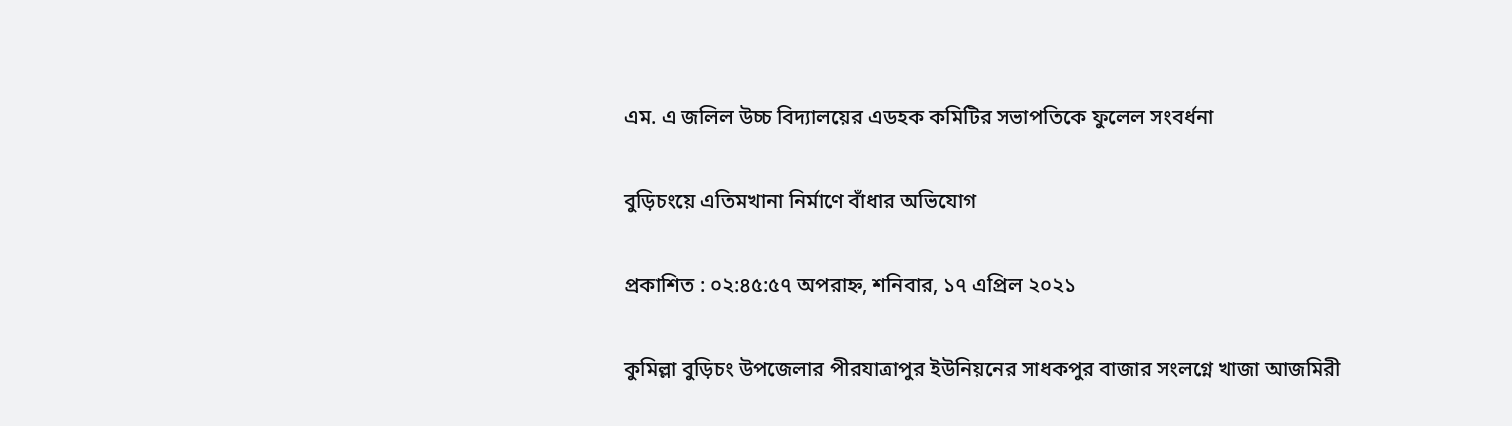এম. এ জলিল উচ্চ বিদ্যালয়ের এডহক কমিটির সভাপতিকে ফুলেল সংবর্ধনা

বুড়িচংয়ে এতিমখানা নির্মাণে বাঁধার অভিযোগ

প্রকাশিত : ০২:৪৫:৫৭ অপরাহ্ন, শনিবার, ১৭ এপ্রিল ২০২১

কুমিল্লা বুড়িচং উপজেলার পীরযাত্রাপুর ইউনিয়নের সাধকপুর বাজার সংলগ্নে খাজা আজমিরী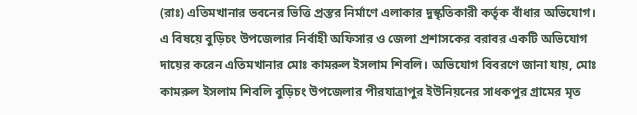(রাঃ) এতিমখানার ভবনের ভিত্তি প্রস্তর নির্মাণে এলাকার দুস্কৃতিকারী কর্তৃক বাঁধার অভিযোগ। এ বিষয়ে বুড়িচং উপজেলার নির্বাহী অফিসার ও জেলা প্রশাসকের বরাবর একটি অভিযোগ দায়ের করেন এতিমখানার মোঃ কামরুল ইসলাম শিবলি। অভিযোগ বিবরণে জানা যায়, মোঃ কামরুল ইসলাম শিবলি বুড়িচং উপজেলার পীরযাত্রাপুর ইউনিয়নের সাধকপুর গ্রামের মৃত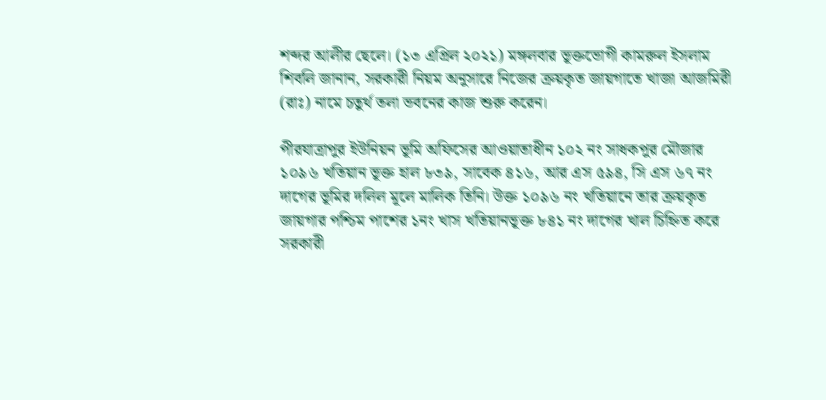শব্দর আলীর ছেলে। (১৩ এপ্রিল ২০২১) মঙ্গলবার ভূক্তভোগী কামরুল ইসলাম শিবলি জানান, সরকারী নিয়ম অনুসারে নিজের ক্রয়কৃত জায়গাতে খাজা আজমিরী (রাঃ) নামে চতুর্থ তলা ভবনের কাজ শুরু করেন।

পীরযাত্রাপুর ইউনিয়ন ভূমি অফিসের আওয়াতাধীন ১০২ নং সাধকপুর মৌজার ১০৯৬ খতিয়ান ভূক্ত হাল ৮৩৯, সাবেক ৪১৬, আর এস ৫৯৪, সি এস ৬৭ নং দাগের ভূমির দলিল মূলে মালিক তিনি। উক্ত ১০৯৬ নং খতিয়ানে তার ক্রয়কৃত জায়গার পশ্চিম পাশের ১নং খাস খতিয়ানভূক্ত ৮৪১ নং দাগের খাল চিহ্নিত করে সরকারী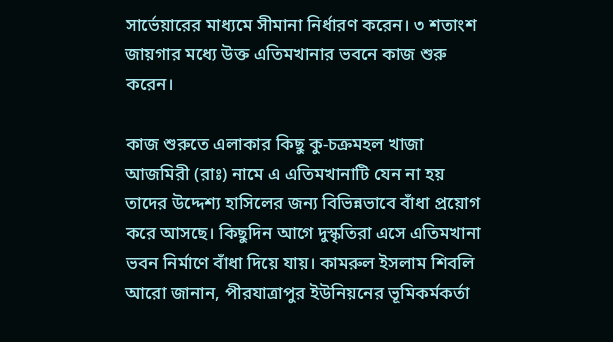সার্ভেয়ারের মাধ্যমে সীমানা নির্ধারণ করেন। ৩ শতাংশ জায়গার মধ্যে উক্ত এতিমখানার ভবনে কাজ শুরু করেন।

কাজ শুরুতে এলাকার কিছু কু-চক্রমহল খাজা আজমিরী (রাঃ) নামে এ এতিমখানাটি যেন না হয় তাদের উদ্দেশ্য হাসিলের জন্য বিভিন্নভাবে বাঁধা প্রয়োগ করে আসছে। কিছুদিন আগে দুস্কৃতিরা এসে এতিমখানা ভবন নির্মাণে বাঁধা দিয়ে যায়। কামরুল ইসলাম শিবলি আরো জানান, পীরযাত্রাপুর ইউনিয়নের ভূমিকর্মকর্তা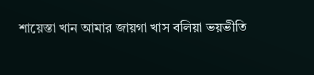শায়েস্তা খান আমার জায়গা খাস বলিয়া ভয়ভীতি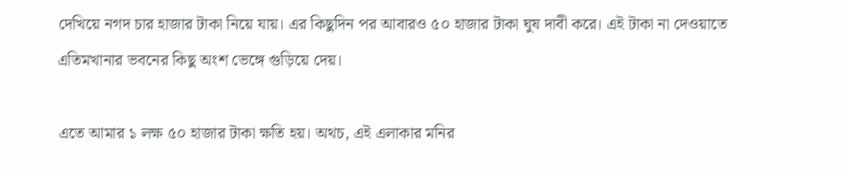দেখিয়ে নগদ চার হাজার টাকা নিয়ে যায়। এর কিছুদিন পর আবারও ৫০ হাজার টাকা ঘুষ দাবী করে। এই টাকা না দেওয়াতে এতিমখানার ভবনের কিছু অংশ ভেঙ্গে গুড়িয়ে দেয়।

এতে আমার ১ লক্ষ ৫০ হাজার টাকা ক্ষতি হয়। অথচ, এই এলাকার মনির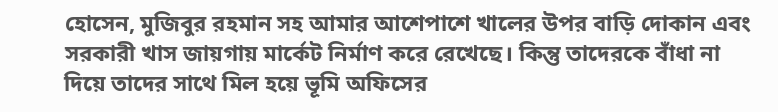হোসেন, মুজিবুর রহমান সহ আমার আশেপাশে খালের উপর বাড়ি দোকান এবং সরকারী খাস জায়গায় মার্কেট নির্মাণ করে রেখেছে। কিন্তু তাদেরকে বাঁধা না দিয়ে তাদের সাথে মিল হয়ে ভূমি অফিসের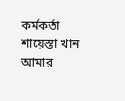কর্মকর্তা শায়েস্তা খান আমার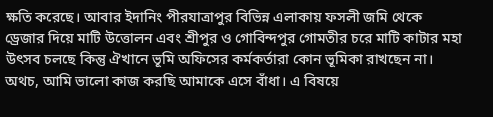ক্ষতি করেছে। আবার ইদানিং পীরযাত্রাপুর বিভিন্ন এলাকায় ফসলী জমি থেকে ড্রেজার দিয়ে মাটি উত্তোলন এবং শ্রীপুর ও গোবিন্দপুর গোমতীর চরে মাটি কাটার মহা উৎসব চলছে কিন্তু ঐখানে ভূমি অফিসের কর্মকর্তারা কোন ভূমিকা রাখছেন না। অথচ, আমি ভালো কাজ করছি আমাকে এসে বাঁধা। এ বিষয়ে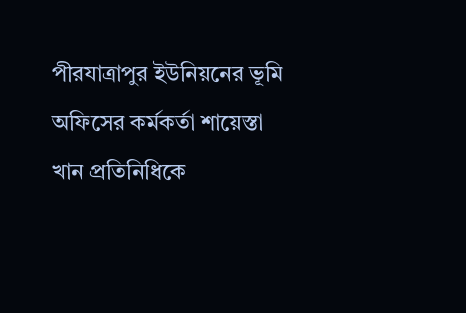পীরযাত্রাপুর ইউনিয়নের ভূমি অফিসের কর্মকর্তা শায়েস্তা খান প্রতিনিধিকে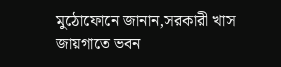মুঠোফোনে জানান,সরকারী খাস জায়গাতে ভবন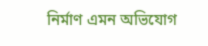নির্মাণ এমন অভিযোগ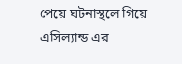পেয়ে ঘটনাস্থলে গিয়ে এসিল্যান্ড এর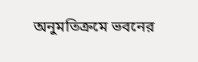অনুমতিক্রমে ভবনের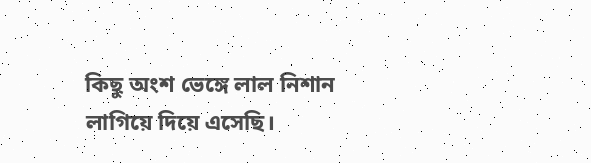কিছু অংশ ভেঙ্গে লাল নিশান লাগিয়ে দিয়ে এসেছি।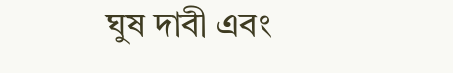ঘুষ দাবী এবং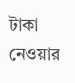টাকা নেওয়ার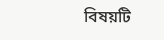বিষয়টি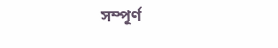সম্পূর্ণ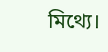মিথ্যে।